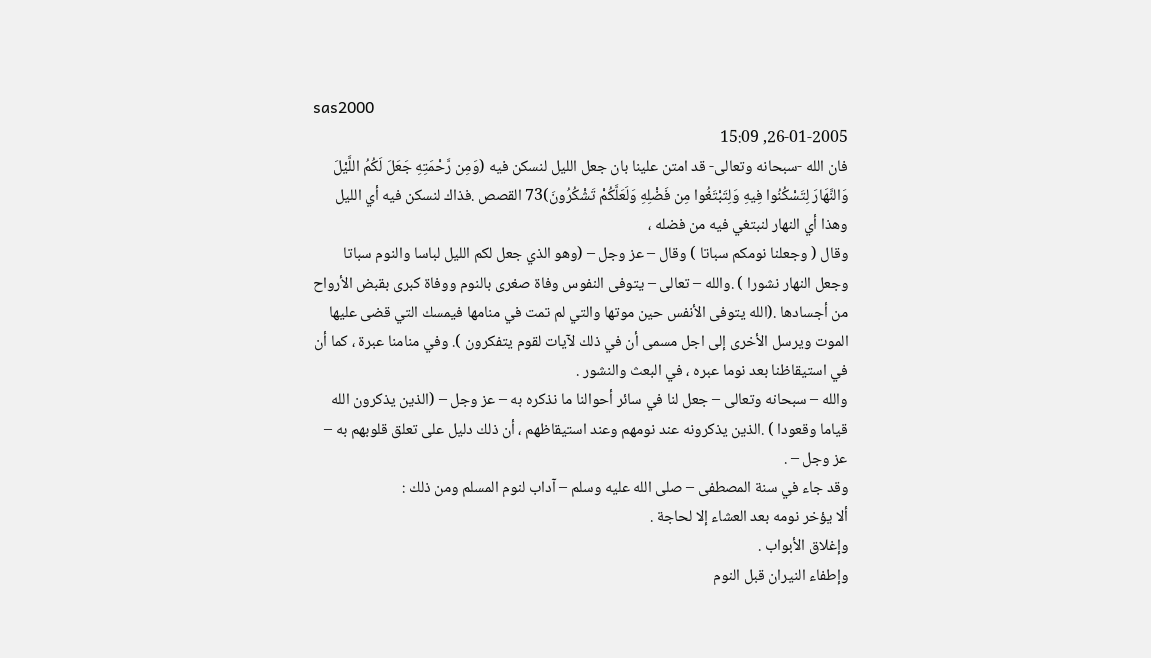sas2000
26-01-2005, 15:09
فان الله -سبحانه وتعالى- قد امتن علينا بان جعل الليل لنسكن فيه (وَمِن رَّحْمَتِهِ جَعَلَ لَكُمُ اللَّيْلَ وَالنَّهَارَ لِتَسْكُنُوا فِيهِ وَلِتَبْتَغُوا مِن فَضْلِهِ وَلَعَلَّكُمْ تَشْكُرُونَ)73 القصص .فذاك لنسكن فيه أي الليل وهذا أي النهار لنبتغي فيه من فضله ،
وقال ( وجعلنا نومكم سباتا ) وقال – عز وجل – (وهو الذي جعل لكم الليل لباسا والنوم سباتا وجعل النهار نشورا ) .والله – تعالى – يتوفى النفوس وفاة صغرى بالنوم ووفاة كبرى بقبض الأرواح من أجسادها .(الله يتوفى الأنفس حين موتها والتي لم تمت في منامها فيمسك التي قضى عليها الموت ويرسل الأخرى إلى اجل مسمى أن في ذلك لآيات لقوم يتفكرون ). وفي منامنا عبرة ، كما أن في استيقاظنا بعد نوما عبره ، في البعث والنشور .
والله – سبحانه وتعالى – جعل لنا في سائر أحوالنا ما نذكره به – عز وجل – (الذين يذكرون الله قياما وقعودا ) .الذين يذكرونه عند نومهم وعند استيقاظهم ، أن ذلك دليل على تعلق قلوبهم به – عز وجل – .
وقد جاء في سنة المصطفى – صلى الله عليه وسلم – آداب لنوم المسلم ومن ذلك :
ألا يؤخر نومه بعد العشاء إلا لحاجة .
وإغلاق الأبواب .
وإطفاء النيران قبل النوم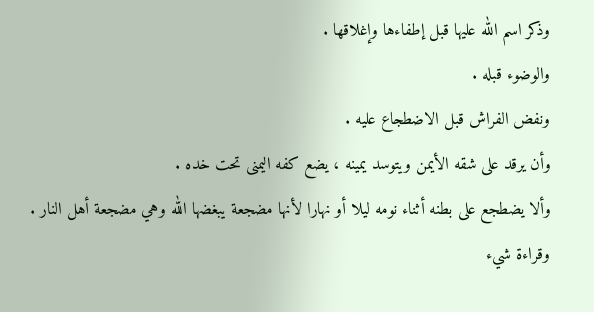وذكر اسم الله عليها قبل إطفاءها وإغلاقها .
والوضوء قبله .
ونفض الفراش قبل الاضطجاع عليه .
وأن يرقد على شقه الأيمن ويتوسد يمينه ، يضع كفه اليمنى تحت خده .
وألا يضطجع على بطنه أثناء نومه ليلا أو نهارا لأنها مضجعة يبغضها الله وهي مضجعة أهل النار .
وقراءة شيء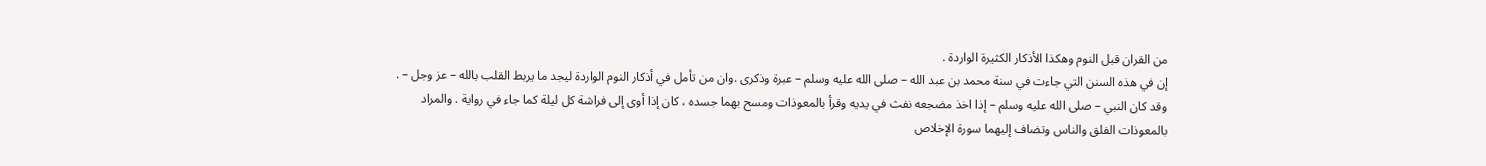من القران قبل النوم وهكذا الأذكار الكثيرة الواردة .
إن في هذه السنن التي جاءت في سنة محمد بن عبد الله – صلى الله عليه وسلم – عبرة وذكرى .وان من تأمل في أذكار النوم الواردة ليجد ما يربط القلب بالله – عز وجل – .
وقد كان النبي – صلى الله عليه وسلم – إذا اخذ مضجعه نفث في يديه وقرأ بالمعوذات ومسح بهما جسده ، كان إذا أوى إلى فراشة كل ليلة كما جاء في رواية . والمراد بالمعوذات الفلق والناس وتضاف إليهما سورة الإخلاص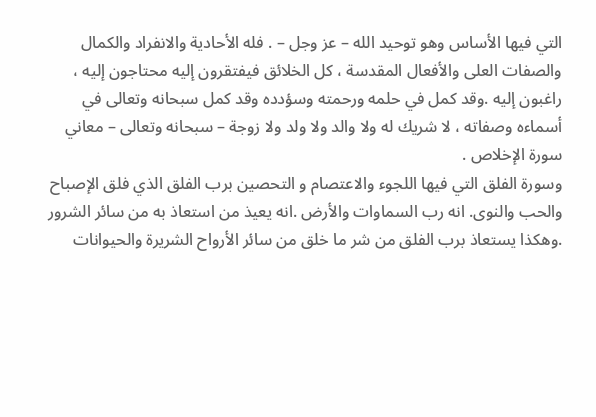التي فيها الأساس وهو توحيد الله – عز وجل – . فله الأحادية والانفراد والكمال والصفات العلى والأفعال المقدسة ، كل الخلائق فيفتقرون إليه محتاجون إليه ، راغبون إليه .وقد كمل في حلمه ورحمته وسؤدده وقد كمل سبحانه وتعالى في أسماءه وصفاته ، لا شريك له ولا والد ولا ولد ولا زوجة – سبحانه وتعالى – معاني سورة الإخلاص .
وسورة الفلق التي فيها اللجوء والاعتصام و التحصين برب الفلق الذي فلق الإصباح والحب والنوى. انه رب السماوات والأرض .انه يعيذ من استعاذ به من سائر الشرور .وهكذا يستعاذ برب الفلق من شر ما خلق من سائر الأرواح الشريرة والحيوانات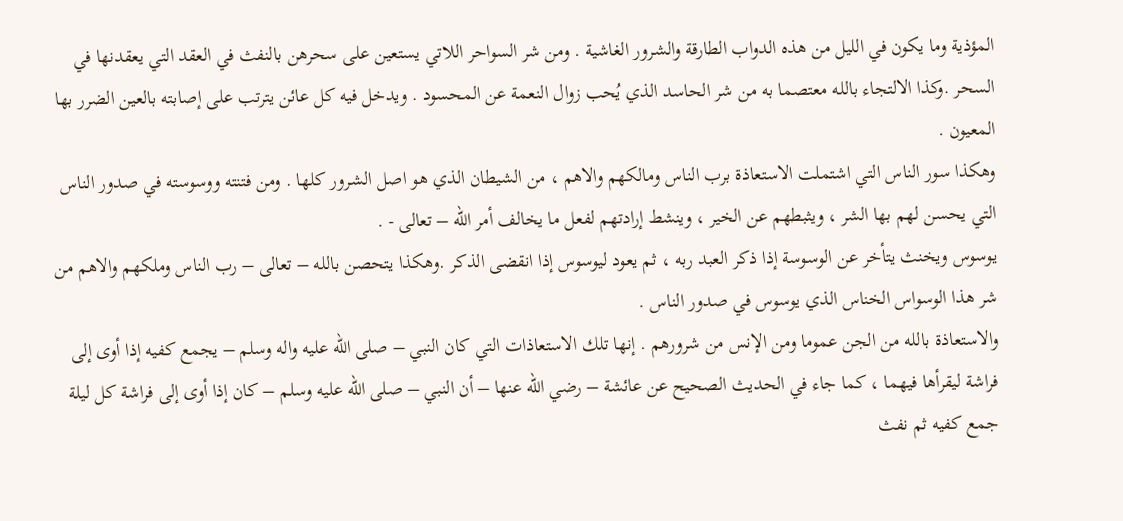المؤذية وما يكون في الليل من هذه الدواب الطارقة والشرور الغاشية . ومن شر السواحر اللاتي يستعين على سحرهن بالنفث في العقد التي يعقدنها في السحر .وكذا الالتجاء بالله معتصما به من شر الحاسد الذي يُحب زوال النعمة عن المحسود . ويدخل فيه كل عائن يترتب على إصابته بالعين الضرر بها المعيون .
وهكذا سور الناس التي اشتملت الاستعاذة برب الناس ومالكهم والاهم ، من الشيطان الذي هو اصل الشرور كلها . ومن فتنته ووسوسته في صدور الناس التي يحسن لهم بها الشر ، ويثبطهم عن الخير ، وينشط إرادتهم لفعل ما يخالف أمر الله – تعالى - .
يوسوس ويخنث يتأخر عن الوسوسة إذا ذكر العبد ربه ، ثم يعود ليوسوس إذا انقضى الذكر .وهكذا يتحصن بالله – تعالى – رب الناس وملكهم والاهم من شر هذا الوسواس الخناس الذي يوسوس في صدور الناس .
والاستعاذة بالله من الجن عموما ومن الإنس من شرورهم . إنها تلك الاستعاذات التي كان النبي – صلى الله عليه واله وسلم – يجمع كفيه إذا أوى إلى فراشة ليقرأها فيهما ، كما جاء في الحديث الصحيح عن عائشة – رضي الله عنها – أن النبي – صلى الله عليه وسلم – كان إذا أوى إلى فراشة كل ليلة جمع كفيه ثم نفث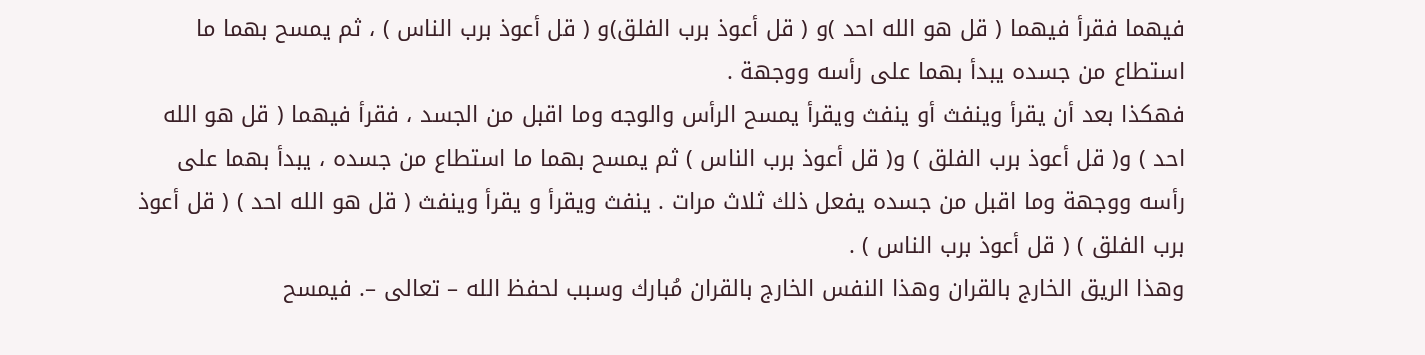فيهما فقرأ فيهما ( قل هو الله احد )و ( قل أعوذ برب الفلق)و ( قل أعوذ برب الناس ) ، ثم يمسح بهما ما استطاع من جسده يبدأ بهما على رأسه ووجهة .
فهكذا بعد أن يقرأ وينفث أو ينفث ويقرأ يمسح الرأس والوجه وما اقبل من الجسد ، فقرأ فيهما ( قل هو الله احد ) و( قل أعوذ برب الفلق ) و( قل أعوذ برب الناس ) ثم يمسح بهما ما استطاع من جسده ، يبدأ بهما على رأسه ووجهة وما اقبل من جسده يفعل ذلك ثلاث مرات . ينفث ويقرأ و يقرأ وينفث ( قل هو الله احد ) ( قل أعوذ برب الفلق ) ( قل أعوذ برب الناس ) .
وهذا الريق الخارج بالقران وهذا النفس الخارج بالقران مُبارك وسبب لحفظ الله – تعالى –. فيمسح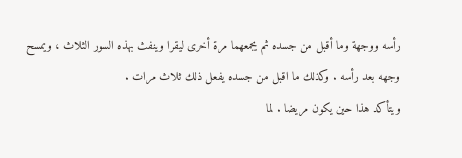رأسه ووجهة وما أقبل من جسده ثم يجمعهما مرة أخرى ليقرا وينفث بهذه السور الثلاث ، ويمسح وجهه بعد رأسه . وكذلك ما اقبل من جسده يفعل ذلك ثلاث مرات .
ويتأكد هذا حين يكون مريضا . لما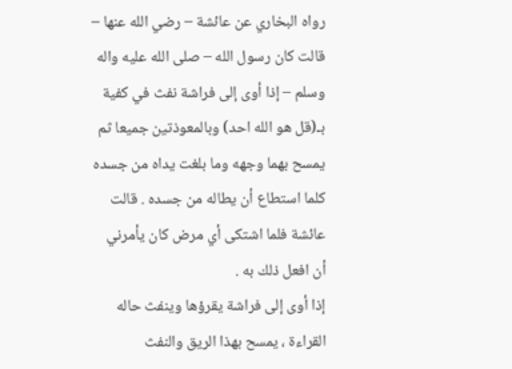رواه البخاري عن عائشة – رضي الله عنها – قالت كان رسول الله – صلى الله عليه واله وسلم – إذا أوى إلى فراشة نفث في كفية بـ(قل هو الله احد) وبالمعوذتين جميعا ثم يمسح بهما وجهه وما بلغت يداه من جسده كلما استطاع أن يطاله من جسده . قالت عائشة فلما اشتكى أي مرض كان يأمرني أن افعل ذلك به .
إذا أوى إلى فراشة يقرؤها وينفث حاله القراءة ، يمسح بهذا الريق والنفث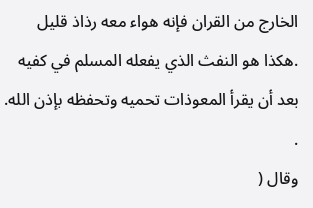الخارج من القران فإنه هواء معه رذاذ قليل .هكذا هو النفث الذي يفعله المسلم في كفيه بعد أن يقرأ المعوذات تحميه وتحفظه بإذن الله.
.
وقال (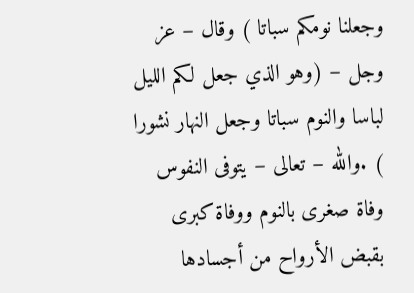وجعلنا نومكم سباتا ) وقال – عز وجل – (وهو الذي جعل لكم الليل لباسا والنوم سباتا وجعل النهار نشورا ) .والله – تعالى – يتوفى النفوس وفاة صغرى بالنوم ووفاة كبرى بقبض الأرواح من أجسادها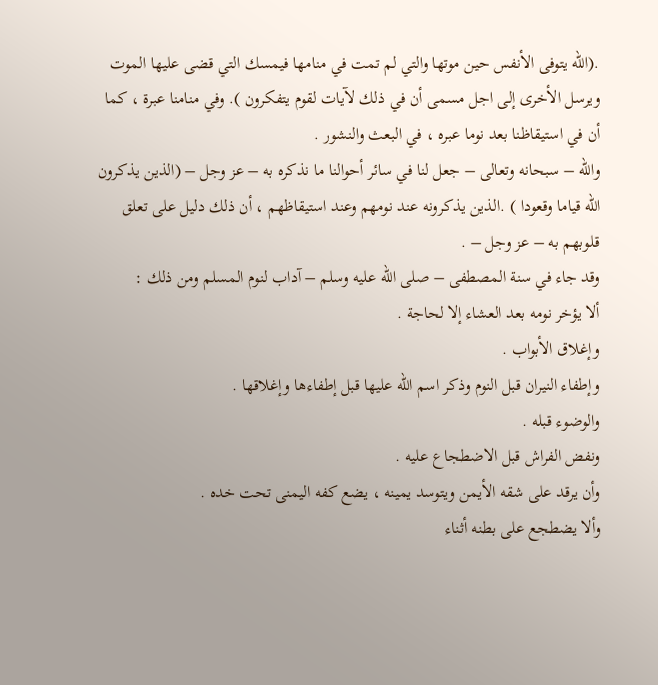.(الله يتوفى الأنفس حين موتها والتي لم تمت في منامها فيمسك التي قضى عليها الموت ويرسل الأخرى إلى اجل مسمى أن في ذلك لآيات لقوم يتفكرون ). وفي منامنا عبرة ، كما أن في استيقاظنا بعد نوما عبره ، في البعث والنشور .
والله – سبحانه وتعالى – جعل لنا في سائر أحوالنا ما نذكره به – عز وجل – (الذين يذكرون الله قياما وقعودا ) .الذين يذكرونه عند نومهم وعند استيقاظهم ، أن ذلك دليل على تعلق قلوبهم به – عز وجل – .
وقد جاء في سنة المصطفى – صلى الله عليه وسلم – آداب لنوم المسلم ومن ذلك :
ألا يؤخر نومه بعد العشاء إلا لحاجة .
وإغلاق الأبواب .
وإطفاء النيران قبل النوم وذكر اسم الله عليها قبل إطفاءها وإغلاقها .
والوضوء قبله .
ونفض الفراش قبل الاضطجاع عليه .
وأن يرقد على شقه الأيمن ويتوسد يمينه ، يضع كفه اليمنى تحت خده .
وألا يضطجع على بطنه أثناء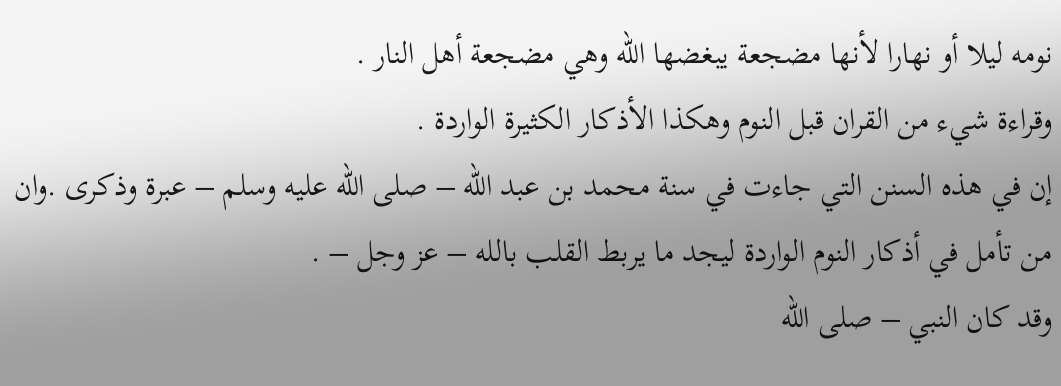نومه ليلا أو نهارا لأنها مضجعة يبغضها الله وهي مضجعة أهل النار .
وقراءة شيء من القران قبل النوم وهكذا الأذكار الكثيرة الواردة .
إن في هذه السنن التي جاءت في سنة محمد بن عبد الله – صلى الله عليه وسلم – عبرة وذكرى .وان من تأمل في أذكار النوم الواردة ليجد ما يربط القلب بالله – عز وجل – .
وقد كان النبي – صلى الله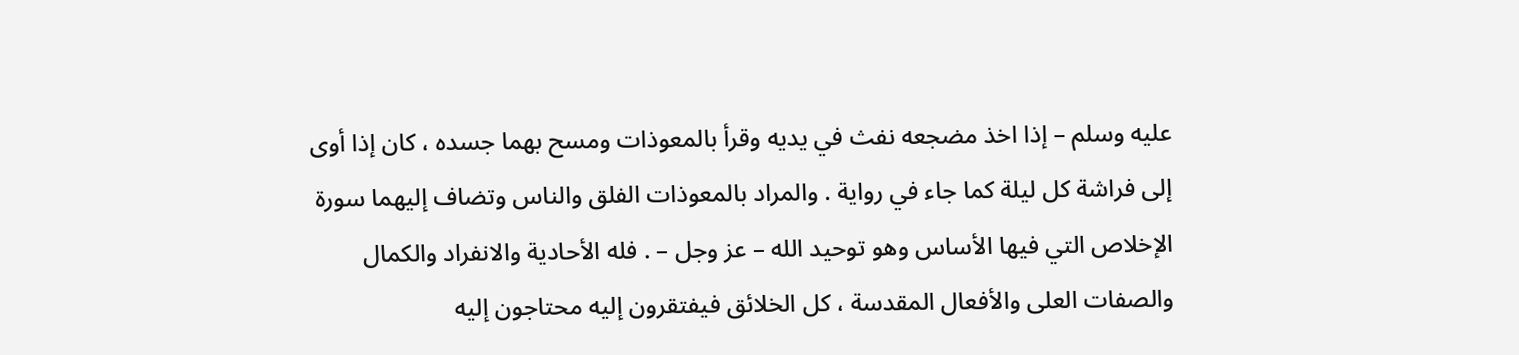عليه وسلم – إذا اخذ مضجعه نفث في يديه وقرأ بالمعوذات ومسح بهما جسده ، كان إذا أوى إلى فراشة كل ليلة كما جاء في رواية . والمراد بالمعوذات الفلق والناس وتضاف إليهما سورة الإخلاص التي فيها الأساس وهو توحيد الله – عز وجل – . فله الأحادية والانفراد والكمال والصفات العلى والأفعال المقدسة ، كل الخلائق فيفتقرون إليه محتاجون إليه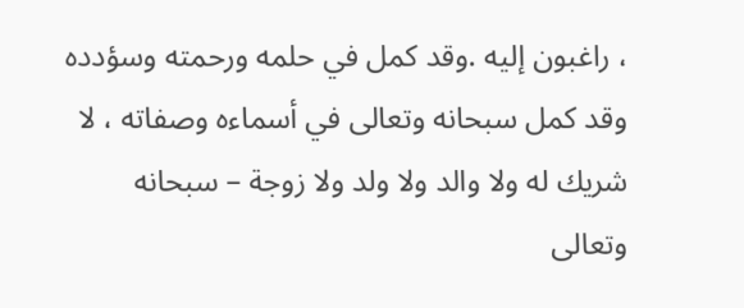، راغبون إليه .وقد كمل في حلمه ورحمته وسؤدده وقد كمل سبحانه وتعالى في أسماءه وصفاته ، لا شريك له ولا والد ولا ولد ولا زوجة – سبحانه وتعالى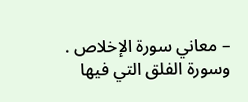– معاني سورة الإخلاص .
وسورة الفلق التي فيها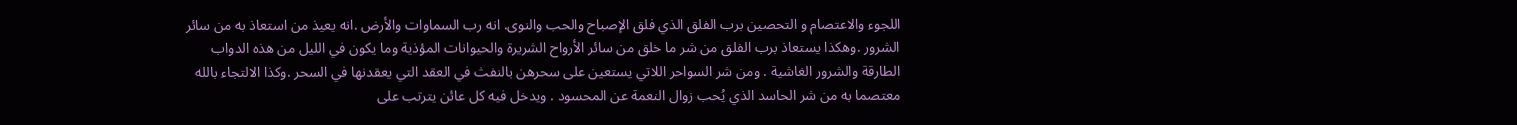اللجوء والاعتصام و التحصين برب الفلق الذي فلق الإصباح والحب والنوى. انه رب السماوات والأرض .انه يعيذ من استعاذ به من سائر الشرور .وهكذا يستعاذ برب الفلق من شر ما خلق من سائر الأرواح الشريرة والحيوانات المؤذية وما يكون في الليل من هذه الدواب الطارقة والشرور الغاشية . ومن شر السواحر اللاتي يستعين على سحرهن بالنفث في العقد التي يعقدنها في السحر .وكذا الالتجاء بالله معتصما به من شر الحاسد الذي يُحب زوال النعمة عن المحسود . ويدخل فيه كل عائن يترتب على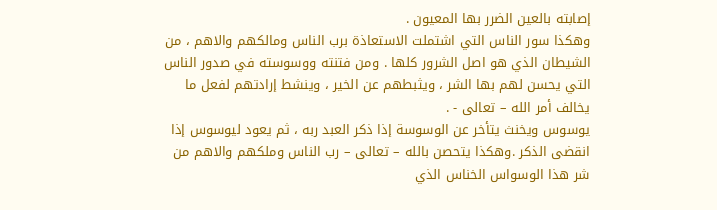إصابته بالعين الضرر بها المعيون .
وهكذا سور الناس التي اشتملت الاستعاذة برب الناس ومالكهم والاهم ، من الشيطان الذي هو اصل الشرور كلها . ومن فتنته ووسوسته في صدور الناس التي يحسن لهم بها الشر ، ويثبطهم عن الخير ، وينشط إرادتهم لفعل ما يخالف أمر الله – تعالى - .
يوسوس ويخنث يتأخر عن الوسوسة إذا ذكر العبد ربه ، ثم يعود ليوسوس إذا انقضى الذكر .وهكذا يتحصن بالله – تعالى – رب الناس وملكهم والاهم من شر هذا الوسواس الخناس الذي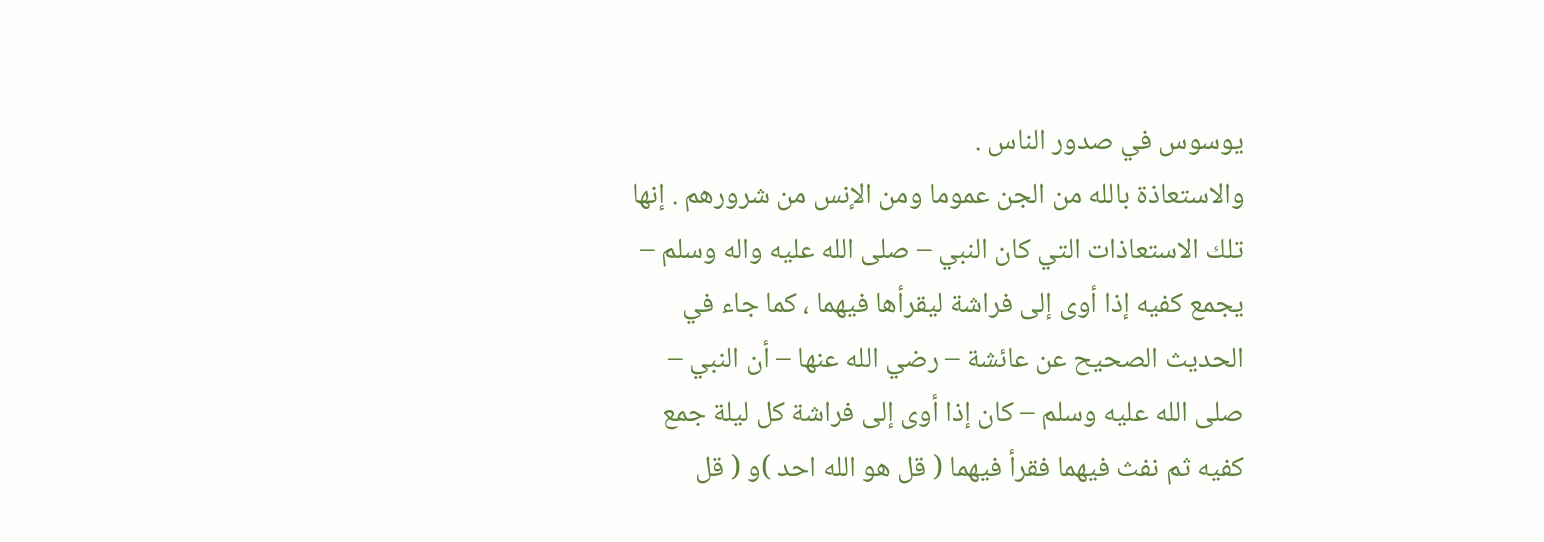يوسوس في صدور الناس .
والاستعاذة بالله من الجن عموما ومن الإنس من شرورهم . إنها تلك الاستعاذات التي كان النبي – صلى الله عليه واله وسلم – يجمع كفيه إذا أوى إلى فراشة ليقرأها فيهما ، كما جاء في الحديث الصحيح عن عائشة – رضي الله عنها – أن النبي – صلى الله عليه وسلم – كان إذا أوى إلى فراشة كل ليلة جمع كفيه ثم نفث فيهما فقرأ فيهما ( قل هو الله احد )و ( قل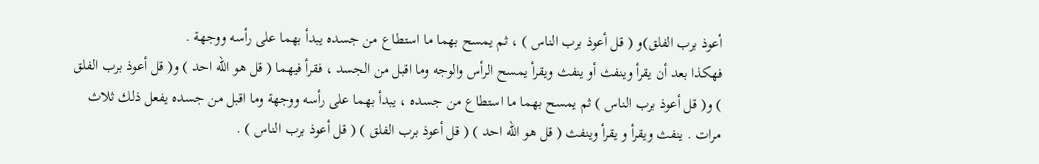أعوذ برب الفلق)و ( قل أعوذ برب الناس ) ، ثم يمسح بهما ما استطاع من جسده يبدأ بهما على رأسه ووجهة .
فهكذا بعد أن يقرأ وينفث أو ينفث ويقرأ يمسح الرأس والوجه وما اقبل من الجسد ، فقرأ فيهما ( قل هو الله احد ) و( قل أعوذ برب الفلق ) و( قل أعوذ برب الناس ) ثم يمسح بهما ما استطاع من جسده ، يبدأ بهما على رأسه ووجهة وما اقبل من جسده يفعل ذلك ثلاث مرات . ينفث ويقرأ و يقرأ وينفث ( قل هو الله احد ) ( قل أعوذ برب الفلق ) ( قل أعوذ برب الناس ) .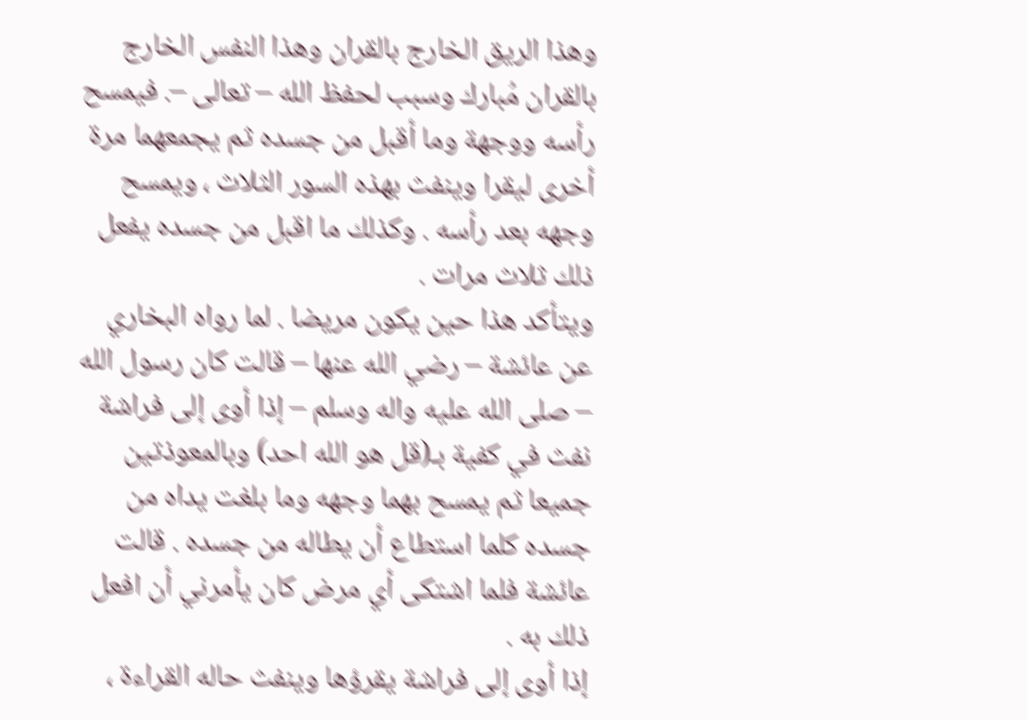وهذا الريق الخارج بالقران وهذا النفس الخارج بالقران مُبارك وسبب لحفظ الله – تعالى –. فيمسح رأسه ووجهة وما أقبل من جسده ثم يجمعهما مرة أخرى ليقرا وينفث بهذه السور الثلاث ، ويمسح وجهه بعد رأسه . وكذلك ما اقبل من جسده يفعل ذلك ثلاث مرات .
ويتأكد هذا حين يكون مريضا . لما رواه البخاري عن عائشة – رضي الله عنها – قالت كان رسول الله – صلى الله عليه واله وسلم – إذا أوى إلى فراشة نفث في كفية بـ(قل هو الله احد) وبالمعوذتين جميعا ثم يمسح بهما وجهه وما بلغت يداه من جسده كلما استطاع أن يطاله من جسده . قالت عائشة فلما اشتكى أي مرض كان يأمرني أن افعل ذلك به .
إذا أوى إلى فراشة يقرؤها وينفث حاله القراءة ،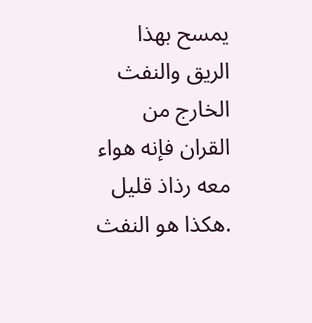يمسح بهذا الريق والنفث الخارج من القران فإنه هواء معه رذاذ قليل .هكذا هو النفث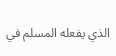الذي يفعله المسلم في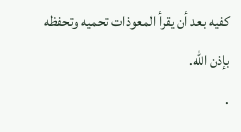كفيه بعد أن يقرأ المعوذات تحميه وتحفظه بإذن الله.
.